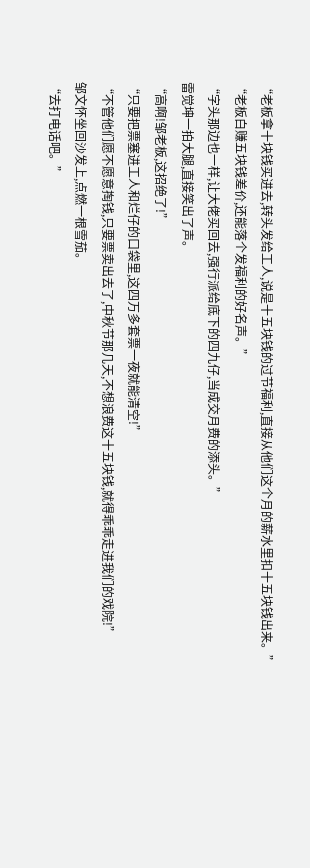“老板拿十块钱买进去,转头发给工人,说是十五块钱的过节福利,直接从他们这个月的薪水里扣十五块钱出来。”
“老板白赚五块钱差价,还能落个发福利的好名声。”
“字头那边也一样,让大佬买回去,强行派给底下的四九仔,当成交月费的添头。”
雷觉坤一拍大腿,直接笑出了声。
“高啊!邹老板,这招绝了!”
“只要把票塞进工人和烂仔的口袋里,这四万多套票一夜就能清空!”
“不管他们愿不愿意掏钱,只要票卖出去了,中秋节那几天,不想浪费这十五块钱,就得乖乖走进我们的戏院!”
邹文怀坐回沙发上,点燃一根雪茄。
“去打电话吧。”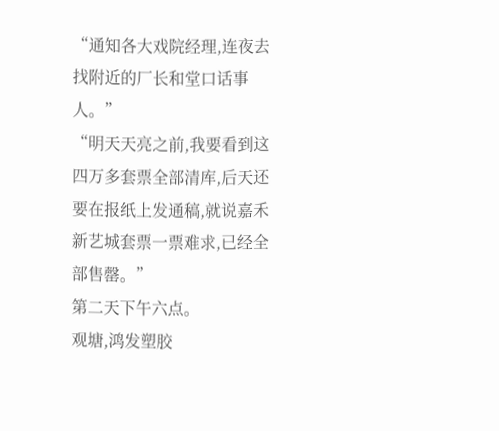“通知各大戏院经理,连夜去找附近的厂长和堂口话事人。”
“明天天亮之前,我要看到这四万多套票全部清库,后天还要在报纸上发通稿,就说嘉禾新艺城套票一票难求,已经全部售罄。”
第二天下午六点。
观塘,鸿发塑胶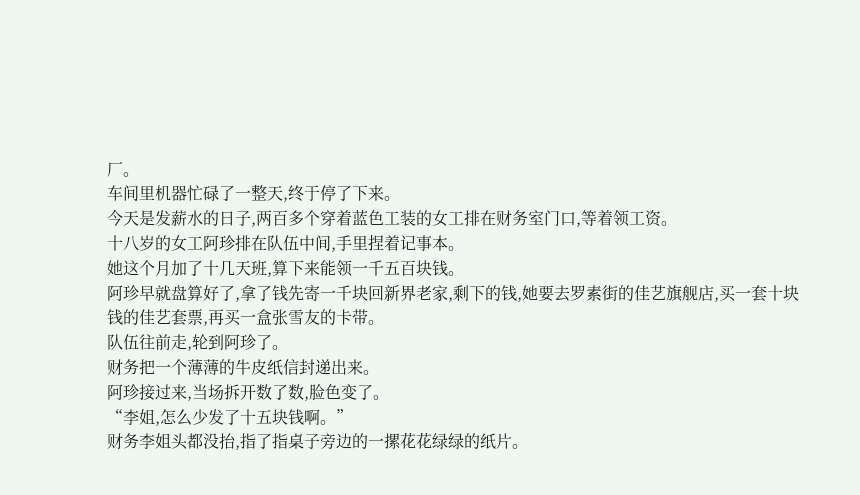厂。
车间里机器忙碌了一整天,终于停了下来。
今天是发薪水的日子,两百多个穿着蓝色工装的女工排在财务室门口,等着领工资。
十八岁的女工阿珍排在队伍中间,手里捏着记事本。
她这个月加了十几天班,算下来能领一千五百块钱。
阿珍早就盘算好了,拿了钱先寄一千块回新界老家,剩下的钱,她要去罗素街的佳艺旗舰店,买一套十块钱的佳艺套票,再买一盒张雪友的卡带。
队伍往前走,轮到阿珍了。
财务把一个薄薄的牛皮纸信封递出来。
阿珍接过来,当场拆开数了数,脸色变了。
“李姐,怎么少发了十五块钱啊。”
财务李姐头都没抬,指了指桌子旁边的一摞花花绿绿的纸片。